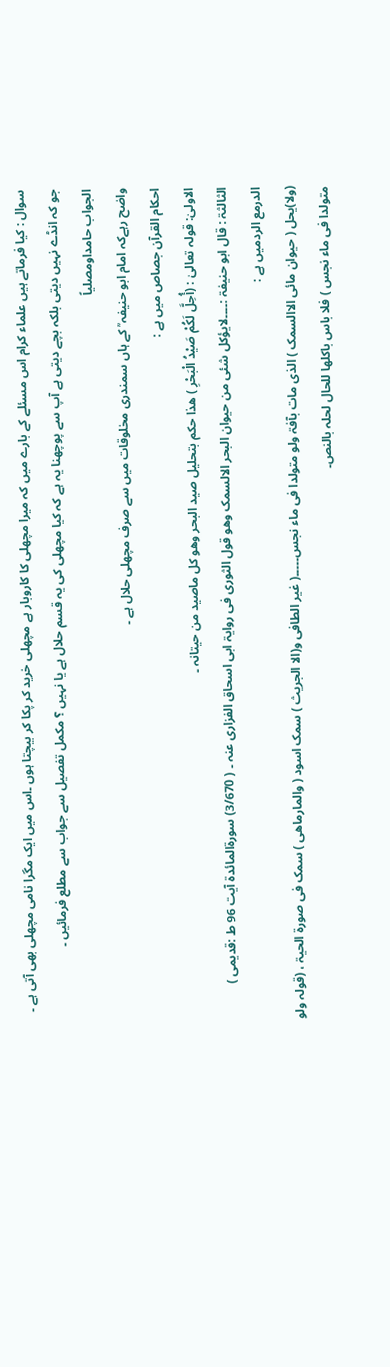سوال : کیا فرماتے ہیں علماء کرام اس مسئلے کے بارے میں کہ میرا مچھلی کا کاروبار ہے مچھلی خرید کر پکا کر بیچتا ہوں ۔اس میں ایک مگرا نامی مچھلی بھی آتی ہے ۔ جو کہ انڈے نہیں دیتی بلکہ بچے دیتی ہے آپ سے پوچھنا یہ ہے کہ کیا مچھلی کی یہ قسم حلال ہے یا نہیں ؟ مکمل تفصیل سے جواب سے مطلع فرمائیں ۔
الجواب حامداومصلیاً
واضح رہےکہ امام ابو حنیفہ ؒ کے ہاں سمندری مخلوقات میں سے صرف مچھلی حلال ہے ۔
احکام القرآن جصاص میں ہے :
الاولیٰ: قولہ تعالیٰ : (أُحِلَّ لَكُمْ صَيْدُ الْبَحْرِ ) ھذا حکم بتحلیل صید البحر وھو کل ماصید من حیتانہ ۔
الثالثۃ : قال ابو حنیفۃ :۔۔۔۔لایؤکل شئی من حیوان البحر الالسمک وھو قول الثوری فی روایۃ ابی اسحاق الفزاری عنہ ۔ ( 3/670) سورۃالمائدۃ آیت 96 ط :قدیمی )
الدرمع الردمیں ہے :
(ولا)یحل ( حیوان مائی الاالسمک ) الذی مات بآفۃ ولو متولدا فی ماء نجس۔۔۔۔۔( غیر الطافی و(الا الجریث ) سمک اسود ( والمارماھی ) سمک فی صورۃ الحیۃ ، (قولہ ولو متولدا فی ماء نجس ) فلا باس باکلھا للحال لحلہ بالنص۔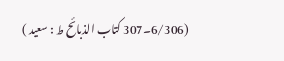(6/306۔307 کتاب الذبائح ط : سعید )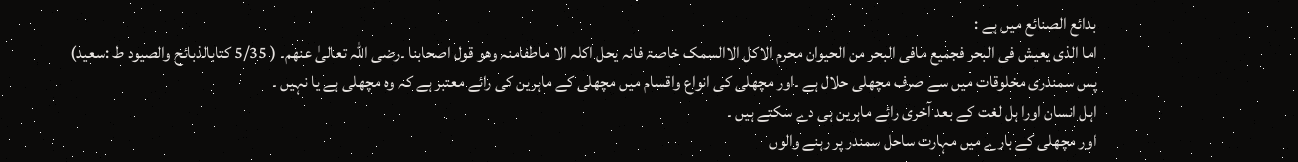بدائع الصنائع میں ہے :
اما الذی یعیش فی البحر فجمیع مافی البحر من الحیوان محرم الاکل الاالسمک خاصۃ فانہ یحل اکلہ الا ماطفامنہ وھو قول اصحابنا ۔رضی اللہ تعالیٰ عنھم۔ ( 5/35 کتابالذبائح والصیود ط :سعید)
پس سمندری مخلوقات میں سے صرف مچھلی حلال ہے ۔اور مچھلی کی انواع واقسام میں مچھلی کے ماہرین کی رائے معتبر ہے کہ وہ مچھلی ہے یا نہیں ۔
اہل انسان اورا ہل لغت کے بعد آخری رائے ماہرین ہی دے سکتے ہیں ۔
اور مچھلی کے بارے میں مہارت ساحل سمندر پر رہنے والوں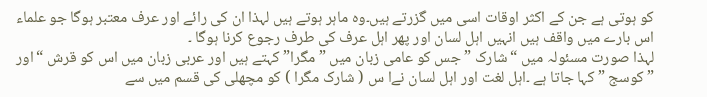کو ہوتی ہے جن کے اکثر اوقات اسی میں گزرتے ہیں۔وہ ماہر ہوتے ہیں لہذا ان کی رائے اور عرف معتبر ہوگا جو علماء اس بارے میں واقف ہیں انہیں اہل لسان اور پھر اہل عرف کی طرف رجوع کرنا ہوگا ۔
لہذا صورت مسئولہ میں “شارک ” جس کو عامی زبان میں ” مگرا” کہتے ہیں اور عربی زبان میں اس کو قرش “اور ” کوسج ” کہا جاتا ہے ۔اہل لغت اور اہل لسان نےا س ( شارک مگرا ) کو مچھلی کی قسم میں سے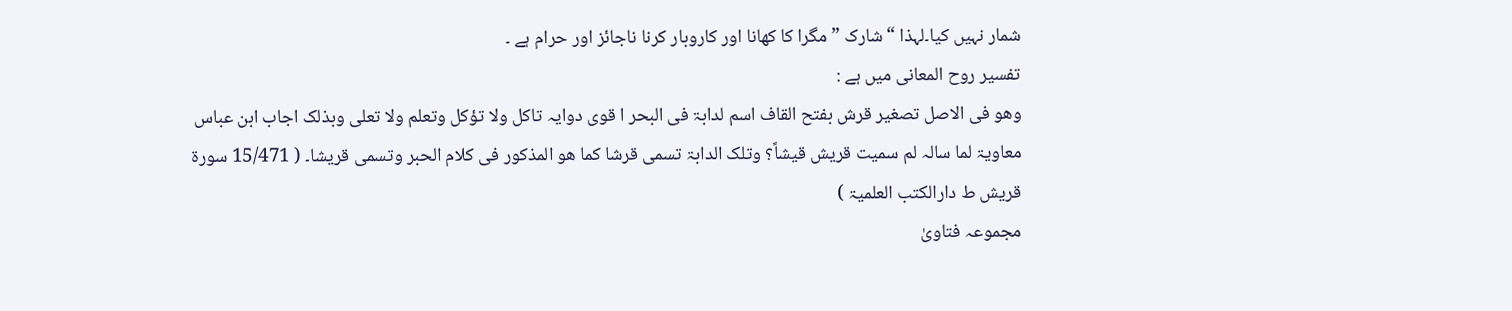شمار نہیں کیا۔لہذا “شارک ” مگرا کا کھانا اور کاروبار کرنا ناجائز اور حرام ہے ۔
تفسیر روح المعانی میں ہے :
وھو فی الاصل تصغیر قرش بفتح القاف اسم لدابۃ فی البحر ا قوی دوایہ تاکل ولا تؤکل وتعلم ولا تعلی وبذلک اجاب ابن عباس معاویۃ لما سالہ لم سمیت قریش قیشاً؟ وتلک الدابۃ تسمی قرشا کما ھو المذکور فی کلام الحبر وتسمی قریشا۔ ( 15/471 سورۃ قریش ط دارالکتب العلمیۃ )
مجموعہ فتاویٰ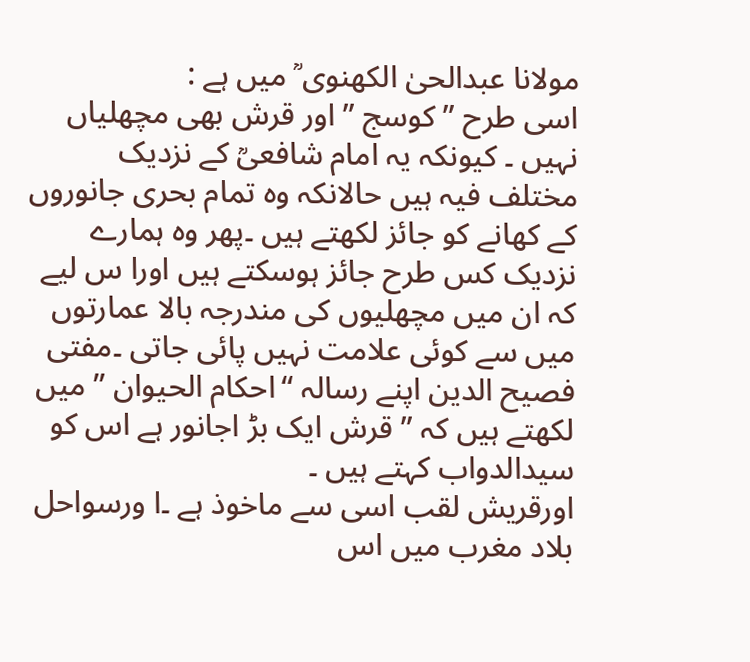مولانا عبدالحیٰ الکھنوی ؒ میں ہے :
اسی طرح ” کوسج ” اور قرش بھی مچھلیاں نہیں ۔ کیونکہ یہ امام شافعیؒ کے نزدیک مختلف فیہ ہیں حالانکہ وہ تمام بحری جانوروں کے کھانے کو جائز لکھتے ہیں ۔پھر وہ ہمارے نزدیک کس طرح جائز ہوسکتے ہیں اورا س لیے کہ ان میں مچھلیوں کی مندرجہ بالا عمارتوں میں سے کوئی علامت نہیں پائی جاتی ۔مفتی فصیح الدین اپنے رسالہ “احکام الحیوان ” میں لکھتے ہیں کہ ” قرش ایک بڑ اجانور ہے اس کو سیدالدواب کہتے ہیں ۔
اورقریش لقب اسی سے ماخوذ ہے ۔ا ورسواحل بلاد مغرب میں اس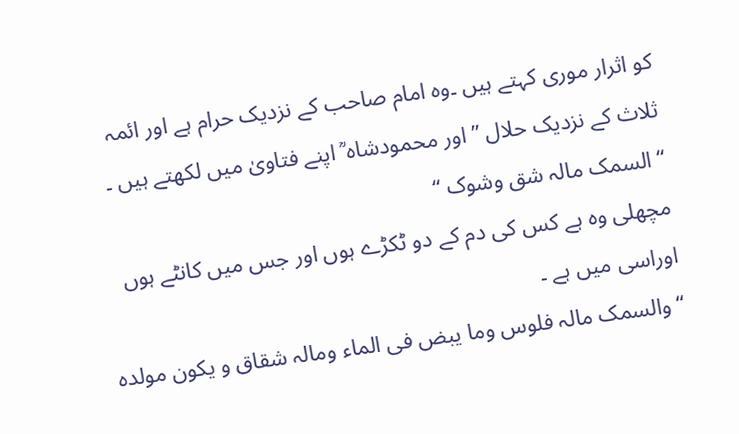کو اثرار موری کہتے ہیں ۔وہ امام صاحب کے نزدیک حرام ہے اور ائمہ ثلاث کے نزدیک حلال ” اور محمودشاہ ؒ اپنے فتاویٰ میں لکھتے ہیں ۔
“السمک مالہ شق وشوک “
مچھلی وہ ہے کس کی دم کے دو ٹکڑے ہوں اور جس میں کانٹے ہوں اوراسی میں ہے ۔
“والسمک مالہ فلوس وما یبض فی الماء ومالہ شقاق و یکون مولدہ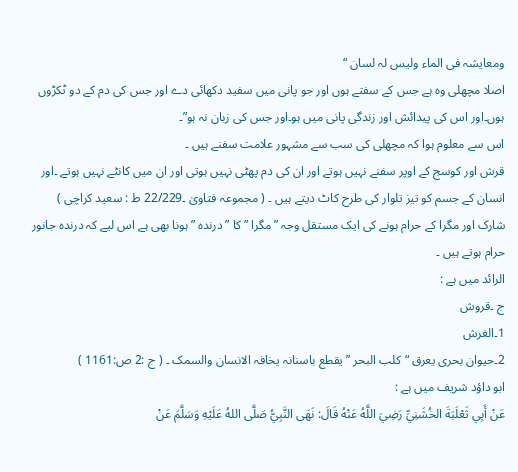ومعایشہ فی الماء ولیس لہ لسان “
اصلا مچھلی وہ ہے جس کے سفتے ہوں اور جو پانی میں سفید دکھائی دے اور جس کی دم کے دو ٹکڑوں ہوں۔اور اس کی پیدائش اور زندگی پانی میں ہو۔اور جس کی زبان نہ ہو”۔
اس سے معلوم ہوا کہ مچھلی کی سب سے مشہور علامت سفنے ہیں ۔
قرش اور کوسج کے اوپر سفنے نہیں ہوتے اور ان کی دم پھٹی نہیں ہوتی اور ان میں کانٹے نہیں ہوتے ۔اور انسان کے جسم کو تیز تلوار کی طرح کاٹ دیتے ہیں ۔ ( مجموعہ فتاویٰ ۔22/229 ط : سعید کراچی )
شارک اور مگرا کے حرام ہونے کی ایک مستقل وجہ ” مگرا ” کا ” درندہ ” ہونا بھی ہے اس لیے کہ درندہ جانور حرام ہوتے ہیں ۔
الرائد میں ہے :
ج ۔قروش
1۔الغرش
2۔حیوان بحری یعرق “کلب البحر ” یقطع باسنانہ یخافہ الانسان والسمک ۔ ( ج :2 ص:1161 )
ابو داؤد شریف میں ہے :
عَنْ أَبِي ثَعْلَبَةَ الخُشَنِيِّ رَضِيَ اللَّهُ عَنْهُ قَالَ: نَهَى النَّبِيُّ صَلَّى اللهُ عَلَيْهِ وَسَلَّمَ عَنْ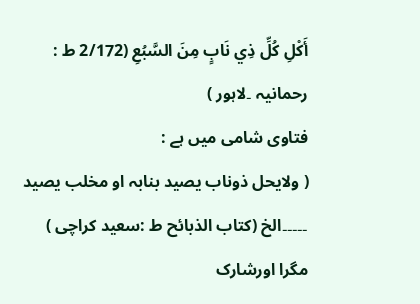أَكْلِ كُلِّ ذِي نَابٍ مِنَ السَّبُعِ (2/172 ط : رحمانیہ ۔لاہور )
فتاوی شامی میں ہے :
( ولایحل ذوناب یصید بنابہ او مخلب یصید ۔۔۔۔۔الخ (کتاب الذبائح ط :سعید کراچی )
مگرا اورشارک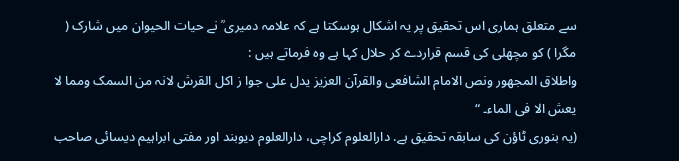سے متعلق ہماری اس تحقیق پر یہ اشکال ہوسکتا ہے کہ علامہ دمیری ؒ نے حیات الحیوان میں شارک ( مگرا ) کو مچھلی کی قسم قراردے کر حلال کہا ہے وہ فرماتے ہیں :
واطلاق المجھور ونص الامام الشافعی والقرآن العزیز یدل علی جوا ز اکل القرش لانہ من السمک ومما لا یعش الا فی الماء۔ “
(یہ بنوری ٹاؤن کی سابقہ تحقیق ہے. دارالعلوم کراچی، دارالعلوم دیوبند اور مفتی ابراہیم دیسائی صاحب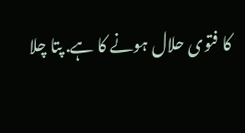کا فتوی حلال ہونے کا ہے. پتا چلا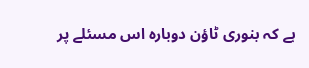ہے کہ بنوری ٹاؤن دوبارہ اس مسئلے پر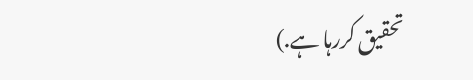تحقیق کررہا ہے.)